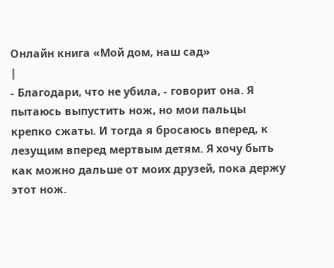Онлайн книга «Мой дом, наш сад»
|
- Благодари, что не убила, - говорит она. Я пытаюсь выпустить нож, но мои пальцы крепко сжаты. И тогда я бросаюсь вперед, к лезущим вперед мертвым детям. Я хочу быть как можно дальше от моих друзей, пока держу этот нож.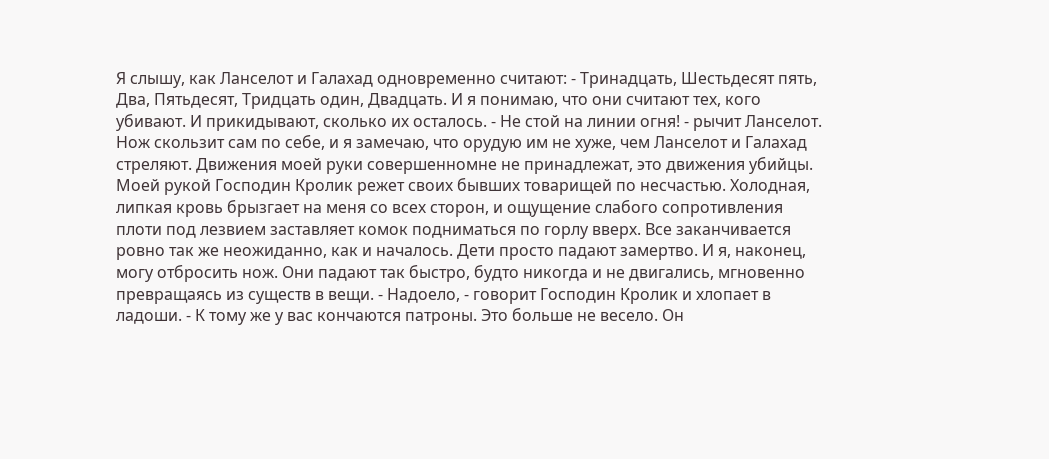Я слышу, как Ланселот и Галахад одновременно считают: - Тринадцать, Шестьдесят пять, Два, Пятьдесят, Тридцать один, Двадцать. И я понимаю, что они считают тех, кого убивают. И прикидывают, сколько их осталось. - Не стой на линии огня! - рычит Ланселот. Нож скользит сам по себе, и я замечаю, что орудую им не хуже, чем Ланселот и Галахад стреляют. Движения моей руки совершенномне не принадлежат, это движения убийцы. Моей рукой Господин Кролик режет своих бывших товарищей по несчастью. Холодная, липкая кровь брызгает на меня со всех сторон, и ощущение слабого сопротивления плоти под лезвием заставляет комок подниматься по горлу вверх. Все заканчивается ровно так же неожиданно, как и началось. Дети просто падают замертво. И я, наконец, могу отбросить нож. Они падают так быстро, будто никогда и не двигались, мгновенно превращаясь из существ в вещи. - Надоело, - говорит Господин Кролик и хлопает в ладоши. - К тому же у вас кончаются патроны. Это больше не весело. Он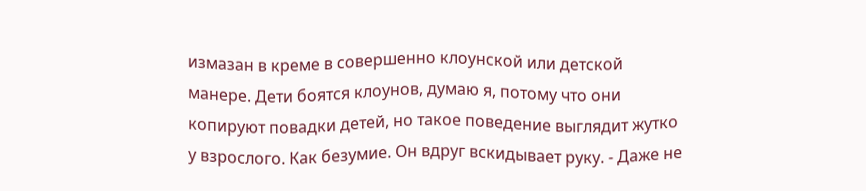измазан в креме в совершенно клоунской или детской манере. Дети боятся клоунов, думаю я, потому что они копируют повадки детей, но такое поведение выглядит жутко у взрослого. Как безумие. Он вдруг вскидывает руку. - Даже не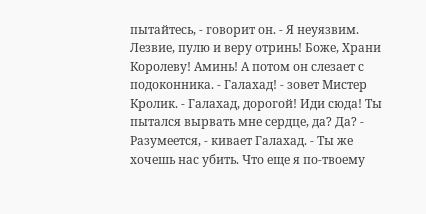пытайтесь, - говорит он. - Я неуязвим. Лезвие, пулю и веру отринь! Боже, Храни Королеву! Аминь! А потом он слезает с подоконника. - Галахад! - зовет Мистер Кролик. - Галахад, дорогой! Иди сюда! Ты пытался вырвать мне сердце, да? Да? - Разумеется, - кивает Галахад. - Ты же хочешь нас убить. Что еще я по-твоему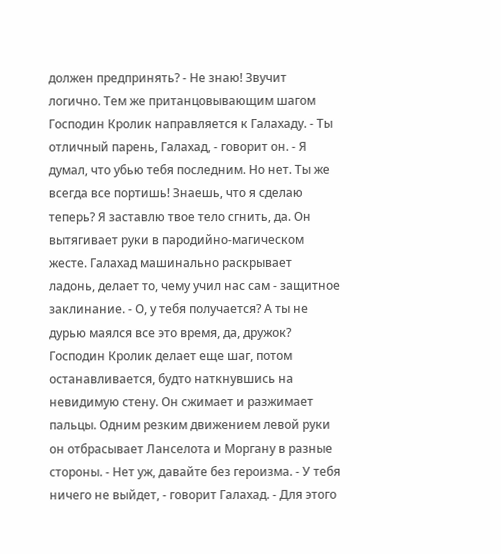должен предпринять? - Не знаю! Звучит логично. Тем же пританцовывающим шагом Господин Кролик направляется к Галахаду. - Ты отличный парень, Галахад, - говорит он. - Я думал, что убью тебя последним. Но нет. Ты же всегда все портишь! Знаешь, что я сделаю теперь? Я заставлю твое тело сгнить, да. Он вытягивает руки в пародийно-магическом жесте. Галахад машинально раскрывает ладонь, делает то, чему учил нас сам - защитное заклинание. - О, у тебя получается? А ты не дурью маялся все это время, да, дружок? Господин Кролик делает еще шаг, потом останавливается, будто наткнувшись на невидимую стену. Он сжимает и разжимает пальцы. Одним резким движением левой руки он отбрасывает Ланселота и Моргану в разные стороны. - Нет уж, давайте без героизма. - У тебя ничего не выйдет, - говорит Галахад. - Для этого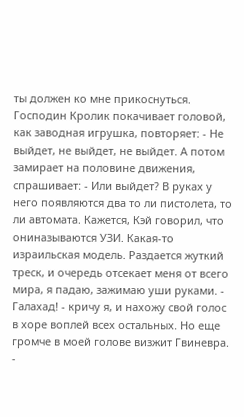ты должен ко мне прикоснуться. Господин Кролик покачивает головой, как заводная игрушка, повторяет: - Не выйдет, не выйдет, не выйдет. А потом замирает на половине движения, спрашивает: - Или выйдет? В руках у него появляются два то ли пистолета, то ли автомата. Кажется, Кэй говорил, что ониназываются УЗИ. Какая-то израильская модель. Раздается жуткий треск, и очередь отсекает меня от всего мира, я падаю, зажимаю уши руками. - Галахад! - кричу я, и нахожу свой голос в хоре воплей всех остальных. Но еще громче в моей голове визжит Гвиневра. -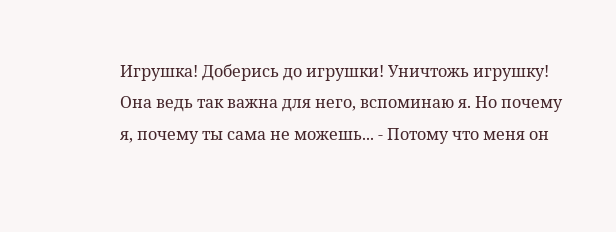Игрушка! Доберись до игрушки! Уничтожь игрушку! Она ведь так важна для него, вспоминаю я. Но почему я, почему ты сама не можешь... - Потому что меня он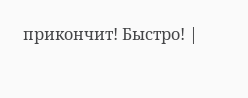прикончит! Быстро! |